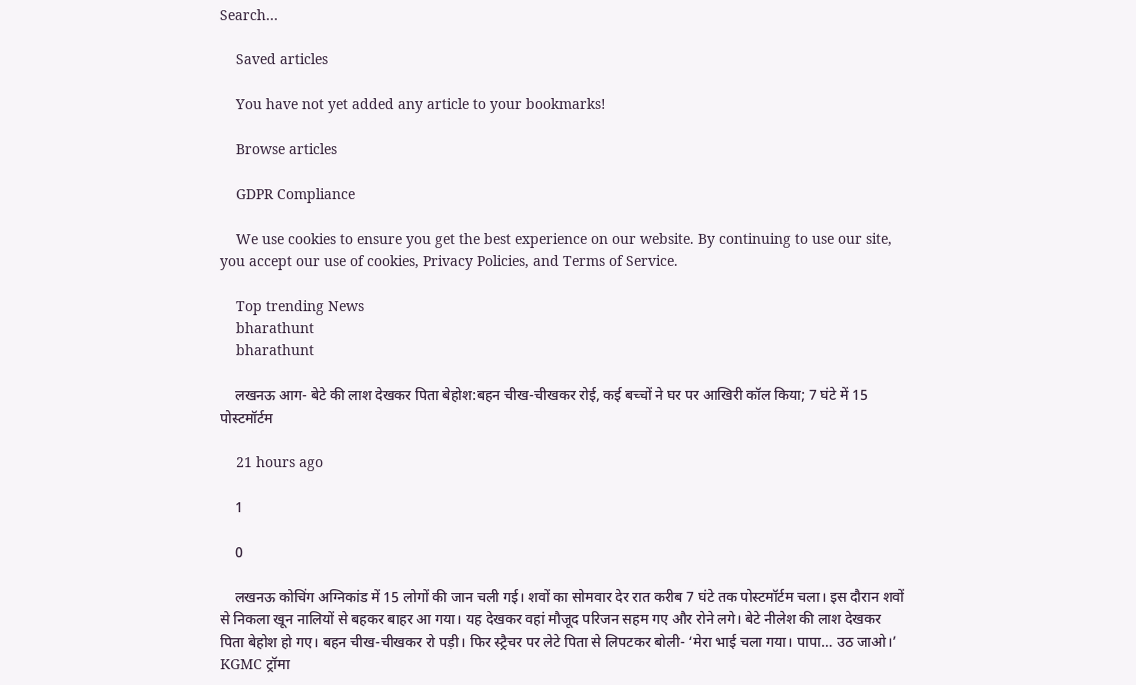Search…

    Saved articles

    You have not yet added any article to your bookmarks!

    Browse articles

    GDPR Compliance

    We use cookies to ensure you get the best experience on our website. By continuing to use our site, you accept our use of cookies, Privacy Policies, and Terms of Service.

    Top trending News
    bharathunt
    bharathunt

    लखनऊ आग- बेटे की लाश देखकर पिता बेहोश:बहन चीख-चीखकर रोई, कई बच्चों ने घर पर आखिरी कॉल किया; 7 घंटे में 15 पोस्टमॉर्टम

    21 hours ago

    1

    0

    लखनऊ कोचिंग अग्निकांड में 15 लोगों की जान चली गई। शवों का सोमवार देर रात करीब 7 घंटे तक पोस्टमॉर्टम चला। इस दौरान शवों से निकला खून नालियों से बहकर बाहर आ गया। यह देखकर वहां मौजूद परिजन सहम गए और रोने लगे। बेटे नीलेश की लाश देखकर पिता बेहोश हो गए। बहन चीख-चीखकर रो पड़ी। फिर स्ट्रैचर पर लेटे पिता से लिपटकर बोली- ‘मेरा भाई चला गया। पापा… उठ जाओ।’ KGMC ट्रॉमा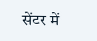सेंटर में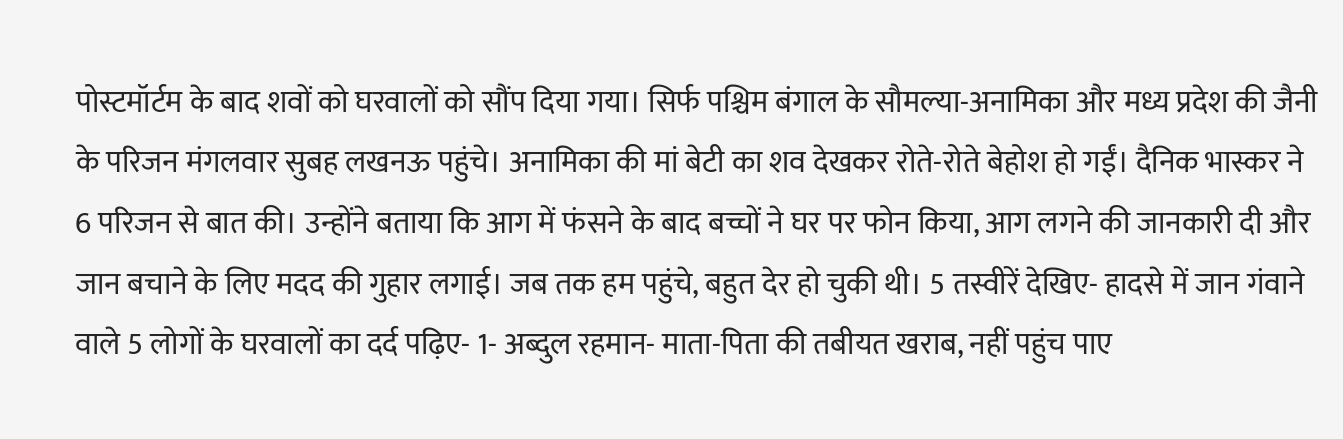पोस्टमॉर्टम के बाद शवों को घरवालों को सौंप दिया गया। सिर्फ पश्चिम बंगाल के सौमल्या-अनामिका और मध्य प्रदेश की जैनी के परिजन मंगलवार सुबह लखनऊ पहुंचे। अनामिका की मां बेटी का शव देखकर रोते-रोते बेहोश हो गईं। दैनिक भास्कर ने 6 परिजन से बात की। उन्होंने बताया कि आग में फंसने के बाद बच्चों ने घर पर फोन किया, आग लगने की जानकारी दी और जान बचाने के लिए मदद की गुहार लगाई। जब तक हम पहुंचे, बहुत देर हो चुकी थी। 5 तस्वीरें देखिए- हादसे में जान गंवाने वाले 5 लोगों के घरवालों का दर्द पढ़िए- 1- अब्दुल रहमान- माता-पिता की तबीयत खराब, नहीं पहुंच पाए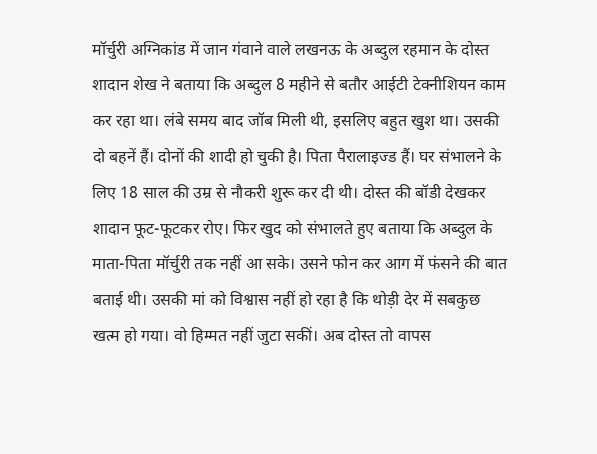मॉर्चुरी अग्निकांड में जान गंवाने वाले लखनऊ के अब्दुल रहमान के दोस्त शादान शेख ने बताया कि अब्दुल 8 महीने से बतौर आईटी टेक्नीशियन काम कर रहा था। लंबे समय बाद जॉब मिली थी, इसलिए बहुत खुश था। उसकी दो बहनें हैं। दोनों की शादी हो चुकी है। पिता पैरालाइज्ड हैं। घर संभालने के लिए 18 साल की उम्र से नौकरी शुरू कर दी थी। दोस्त की बॉडी देखकर शादान फूट-फूटकर रोए। फिर खुद को संभालते हुए बताया कि अब्दुल के माता-पिता मॉर्चुरी तक नहीं आ सके। उसने फोन कर आग में फंसने की बात बताई थी। उसकी मां को विश्वास नहीं हो रहा है कि थोड़ी देर में सबकुछ खत्म हो गया। वो हिम्मत नहीं जुटा सकीं। अब दोस्त तो वापस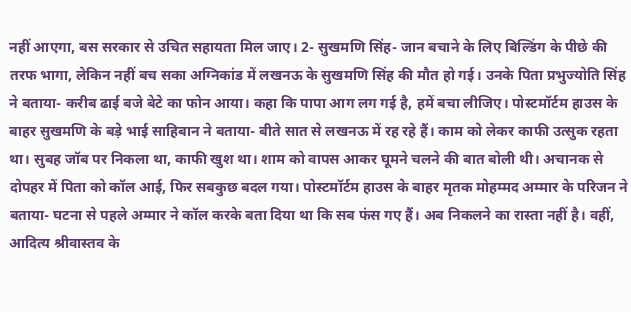नहीं आएगा, बस सरकार से उचित सहायता मिल जाए। 2- सुखमणि सिंह- जान बचाने के लिए बिल्डिंग के पीछे की तरफ भागा, लेकिन नहीं बच सका अग्निकांड में लखनऊ के सुखमणि सिंह की मौत हो गई। उनके पिता प्रभुज्योति सिंह ने बताया- करीब ढाई बजे बेटे का फोन आया। कहा कि पापा आग लग गई है, हमें बचा लीजिए। पोस्टमॉर्टम हाउस के बाहर सुखमणि के बड़े भाई साहिबान ने बताया- बीते सात से लखनऊ में रह रहे हैं। काम को लेकर काफी उत्सुक रहता था। सुबह जॉब पर निकला था, काफी खुश था। शाम को वापस आकर घूमने चलने की बात बोली थी। अचानक से दोपहर में पिता को कॉल आई, फिर सबकुछ बदल गया। पोस्टमॉर्टम हाउस के बाहर मृतक मोहम्मद अम्मार के परिजन ने बताया- घटना से पहले अम्मार ने कॉल करके बता दिया था कि सब फंस गए हैं। अब निकलने का रास्ता नहीं है। वहीं, आदित्य श्रीवास्तव के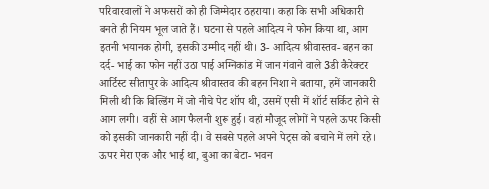परिवारवालों ने अफसरों को ही जिम्मेदार ठहराया। कहा कि सभी अधिकारी बनते ही नियम भूल जाते हैं। घटना से पहले आदित्य ने फोन किया था, आग इतनी भयानक होगी, इसकी उम्मीद नहीं थी। 3- आदित्य श्रीवास्तव- बहन का दर्द- भाई का फोन नहीं उठा पाई अग्निकांड में जान गंवाने वाले 3डी कैरेक्टर आर्टिस्ट सीतापुर के आदित्य श्रीवास्तव की बहन निशा ने बताया, हमें जानकारी मिली थी कि बिल्डिंग में जो नीचे पेट शॉप थी, उसमें एसी में शॉर्ट सर्किट होने से आग लगी। वहीं से आग फैलनी शुरू हुई। वहां मौजूद लोगों ने पहले ऊपर किसी को इसकी जानकारी नहीं दी। वे सबसे पहले अपने पेट्स को बचाने में लगे रहे। ऊपर मेरा एक और भाई था, बुआ का बेटा- भवन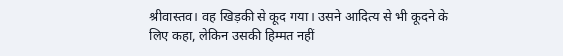श्रीवास्तव। वह खिड़की से कूद गया। उसने आदित्य से भी कूदने के लिए कहा, लेकिन उसकी हिम्मत नहीं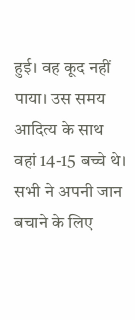हुई। वह कूद नहीं पाया। उस समय आदित्य के साथ वहां 14-15 बच्चे थे। सभी ने अपनी जान बचाने के लिए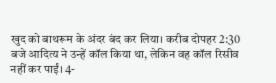खुद को बाथरूम के अंदर बंद कर लिया। करीब दोपहर 2:30 बजे आदित्य ने उन्हें कॉल किया था, लेकिन वह कॉल रिसीव नहीं कर पाईं। 4-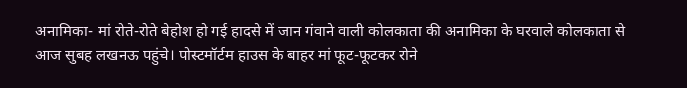अनामिका- मां रोते-रोते बेहोश हो गई हादसे में जान गंवाने वाली कोलकाता की अनामिका के घरवाले कोलकाता से आज सुबह लखनऊ पहुंचे। पोस्टमॉर्टम हाउस के बाहर मां फूट-फूटकर रोने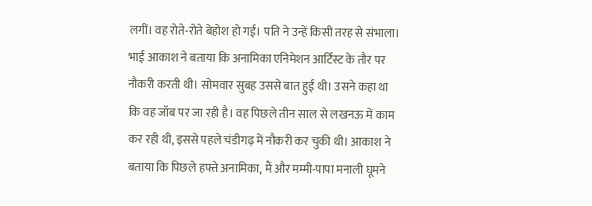लगीं। वह रोते-रोते बेहोश हो गईं। पति ने उन्हें किसी तरह से संभाला। भाई आकाश ने बताया कि अनामिका एनिमेशन आर्टिस्ट के तौर पर नौकरी करती थी। सोमवार सुबह उससे बात हुई थी। उसने कहा था कि वह जॉब पर जा रही है। वह पिछले तीन साल से लखनऊ में काम कर रही थी, इससे पहले चंडीगढ़ में नौकरी कर चुकी थी। आकाश ने बताया कि पिछले हफ्ते अनामिका, मैं और मम्मी-पापा मनाली घूमने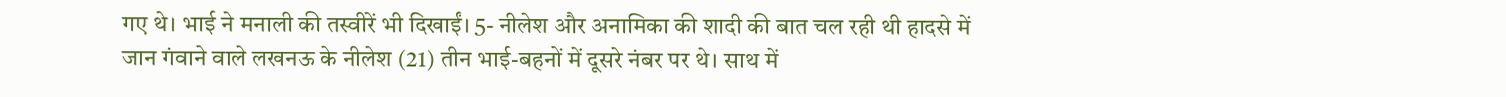गए थे। भाई ने मनाली की तस्वीरें भी दिखाईं। 5- नीलेश और अनामिका की शादी की बात चल रही थी हादसे में जान गंवाने वाले लखनऊ के नीलेश (21) तीन भाई-बहनों में दूसरे नंबर पर थे। साथ में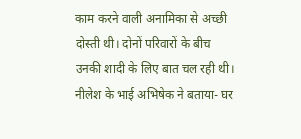काम करने वाली अनामिका से अच्छी दोस्ती थी। दोनों परिवारों के बीच उनकी शादी के लिए बात चल रही थी। नीलेश के भाई अभिषेक ने बताया- घर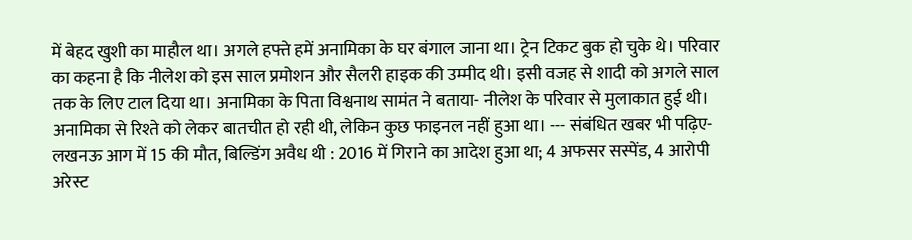में बेहद खुशी का माहौल था। अगले हफ्ते हमें अनामिका के घर बंगाल जाना था। ट्रेन टिकट बुक हो चुके थे। परिवार का कहना है कि नीलेश को इस साल प्रमोशन और सैलरी हाइक की उम्मीद थी। इसी वजह से शादी को अगले साल तक के लिए टाल दिया था। अनामिका के पिता विश्वनाथ सामंत ने बताया- नीलेश के परिवार से मुलाकात हुई थी। अनामिका से रिश्ते को लेकर बातचीत हो रही थी, लेकिन कुछ फाइनल नहीं हुआ था। --- संबंधित खबर भी पढ़िए- लखनऊ आग में 15 की मौत, बिल्डिंग अवैध थी : 2016 में गिराने का आदेश हुआ था; 4 अफसर सस्पेंड, 4 आरोपी अरेस्ट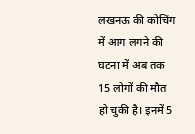लखनऊ की कोचिंग में आग लगने की घटना में अब तक 15 लोगों की मौत हो चुकी है। इनमें 5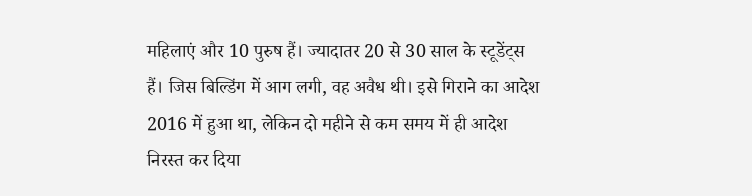महिलाएं और 10 पुरुष हैं। ज्यादातर 20 से 30 साल के स्टूडेंट्स हैं। जिस बिल्डिंग में आग लगी, वह अवैध थी। इसे गिराने का आदेश 2016 में हुआ था, लेकिन दो महीने से कम समय में ही आदेश निरस्त कर दिया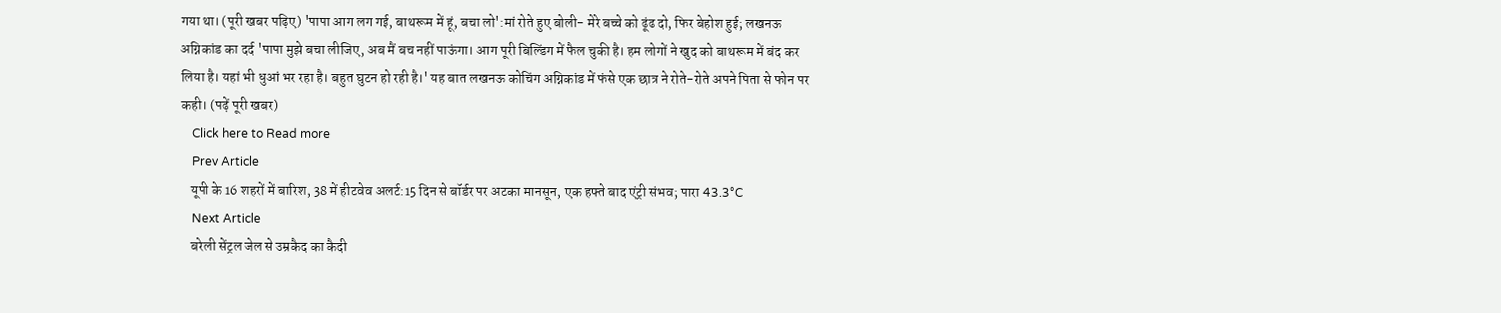गया था। (पूरी खबर पढ़िए) 'पापा आग लग गई, बाथरूम में हूं, बचा लो':मां रोते हुए बोली- मेरे बच्चे को ढूंढ दो, फिर बेहोश हुई; लखनऊ अग्निकांड का दर्द 'पापा मुझे बचा लीजिए, अब मैं बच नहीं पाऊंगा। आग पूरी बिल्डिंग में फैल चुकी है। हम लोगों ने खुद को बाथरूम में बंद कर लिया है। यहां भी धुआं भर रहा है। बहुत घुटन हो रही है।' यह बात लखनऊ कोचिंग अग्निकांड में फंसे एक छात्र ने रोते-रोते अपने पिता से फोन पर कही। (पढ़ें पूरी खबर)
    Click here to Read more
    Prev Article
    यूपी के 16 शहरों में बारिश, 38 में हीटवेव अलर्ट:15 दिन से बॉर्डर पर अटका मानसून, एक हफ्ते बाद एंट्री संभव; पारा 43.3°C
    Next Article
    बरेली सेंट्रल जेल से उम्रकैद का कैदी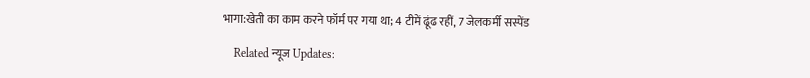भागा:खेती का काम करने फॉर्म पर गया था; 4 टीमें ढूंढ रहीं, 7 जेलकर्मी सस्पेंड

    Related न्यूज Updates: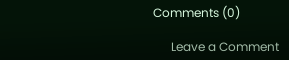Comments (0)

      Leave a Comment